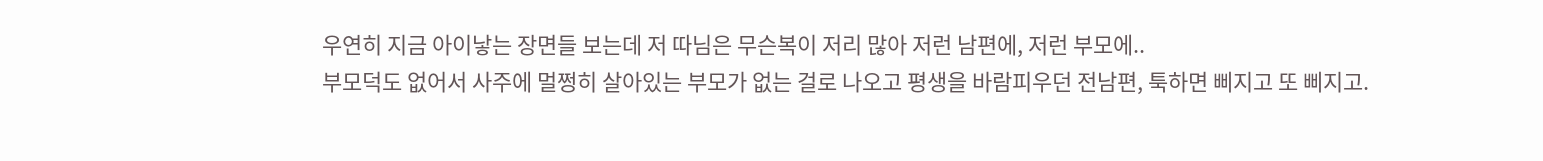우연히 지금 아이낳는 장면들 보는데 저 따님은 무슨복이 저리 많아 저런 남편에, 저런 부모에..
부모덕도 없어서 사주에 멀쩡히 살아있는 부모가 없는 걸로 나오고 평생을 바람피우던 전남편, 툭하면 삐지고 또 삐지고.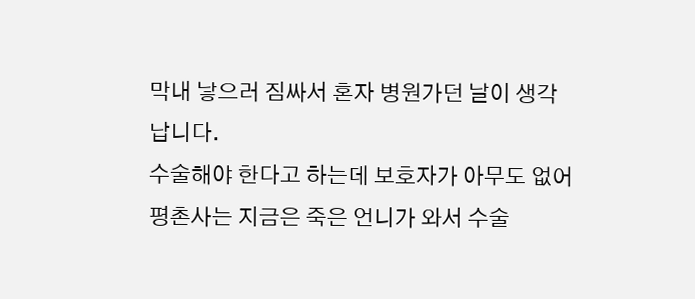막내 낳으러 짐싸서 혼자 병원가던 날이 생각납니다.
수술해야 한다고 하는데 보호자가 아무도 없어 평촌사는 지금은 죽은 언니가 와서 수술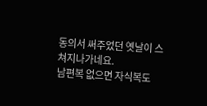동의서 써주었던 옛날이 스쳐지나가네요.
남편복 없으면 자식복도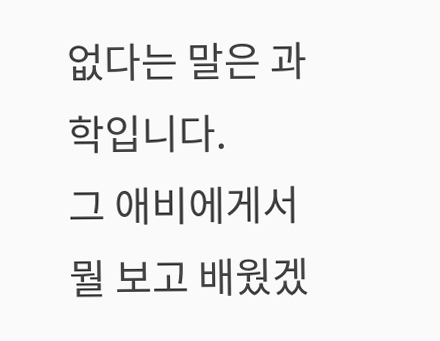없다는 말은 과학입니다.
그 애비에게서 뭘 보고 배웠겠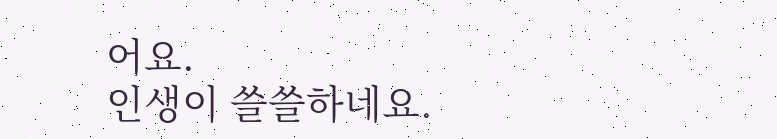어요.
인생이 쓸쓸하네요.